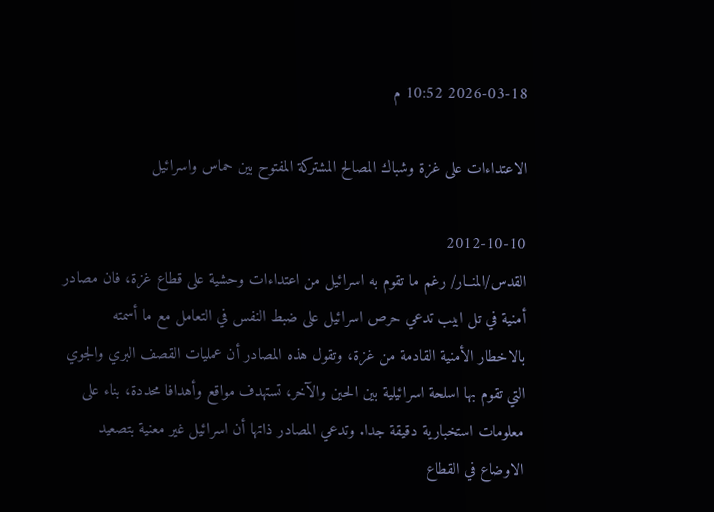2026-03-18 10:52 م

الاعتداءات على غزة وشباك المصالح المشتركة المفتوح بين حماس واسرائيل

2012-10-10
القدس/المنــار/ رغم ما تقوم به اسرائيل من اعتداءات وحشية على قطاع غزة، فان مصادر أمنية في تل ابيب تدعي حرص اسرائيل على ضبط النفس في التعامل مع ما أسمته بالاخطار الأمنية القادمة من غزة، وتقول هذه المصادر أن عمليات القصف البري والجوي التي تقوم بها اسلحة اسرائيلية بين الحين والآخر، تستهدف مواقع وأهدافا محددة، بناء على معلومات استخبارية دقيقة جدا. وتدعي المصادر ذاتها أن اسرائيل غير معنية بتصعيد الاوضاع في القطاع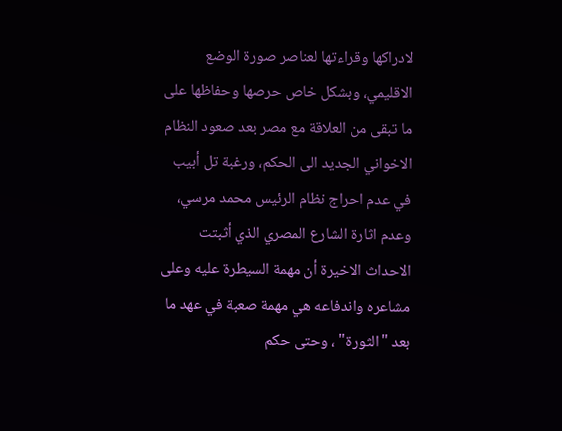لادراكها وقراءتها لعناصر صورة الوضع الاقليمي، وبشكل خاص حرصها وحفاظها على ما تبقى من العلاقة مع مصر بعد صعود النظام الاخواني الجديد الى الحكم، ورغبة تل أبيب في عدم احراج نظام الرئيس محمد مرسي، وعدم اثارة الشارع المصري الذي أثبتت الاحداث الاخيرة أن مهمة السيطرة عليه وعلى مشاعره واندفاعه هي مهمة صعبة في عهد ما بعد "الثورة" ، وحتى حكم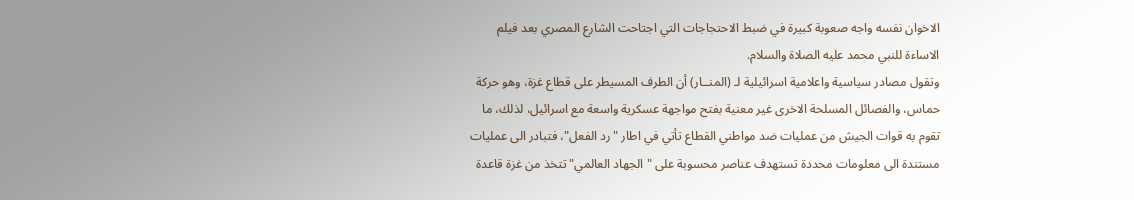الاخوان نفسه واجه صعوبة كبيرة في ضبط الاحتجاجات التي اجتاحت الشارع المصري بعد فيلم الاساءة للنبي محمد عليه الصلاة والسلام.
وتقول مصادر سياسية واعلامية اسرائيلية لـ (المنــار) أن الطرف المسيطر على قطاع غزة، وهو حركة حماس، والفصائل المسلحة الاخرى غير معنية بفتح مواجهة عسكرية واسعة مع اسرائيل، لذلك، ما تقوم به قوات الجيش من عمليات ضد مواطني القطاع تأتي في اطار "رد الفعل"، فتبادر الى عمليات مستندة الى معلومات محددة تستهدف عناصر محسوبة على "الجهاد العالمي" تتخذ من غزة قاعدة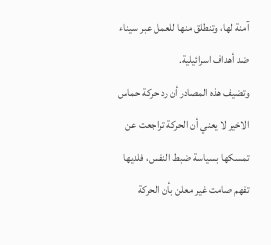آمنة لها، وتنطلق منها للعمل عبر سيناء ضد أهداف اسرائيلية.
وتضيف هذه المصادر أن رد حركة حماس الاخير لا يعني أن الحركة تراجعت عن تمسكها بسياسة ضبط النفس، فلديها تفهم صامت غير معلن بأن الحركة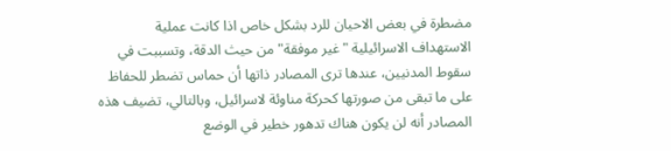مضطرة في بعض الاحيان للرد بشكل خاص اذا كانت عملية الاستهداف الاسرائيلية "غير موفقة" من حيث الدقة، وتسببت في سقوط المدنيين، عندها ترى المصادر ذاتها أن حماس تضطر للحفاظ على ما تبقى من صورتها كحركة مناوئة لاسرائيل، وبالتالي، تضيف هذه المصادر أنه لن يكون هناك تدهور خطير في الوضع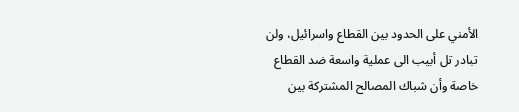الأمني على الحدود بين القطاع واسرائيل، ولن تبادر تل أبيب الى عملية واسعة ضد القطاع خاصة وأن شباك المصالح المشتركة بين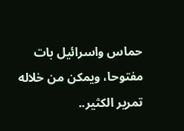حماس واسرائيل بات مفتوحا، ويمكن من خلاله تمرير الكثير..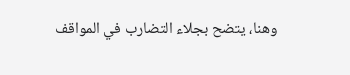وهنا، يتضح بجلاء التضارب في المواقف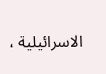الاسرائيلية ،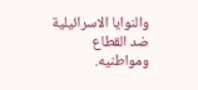والنوايا الاسرائيلية ضد القطاع ومواطنيه.